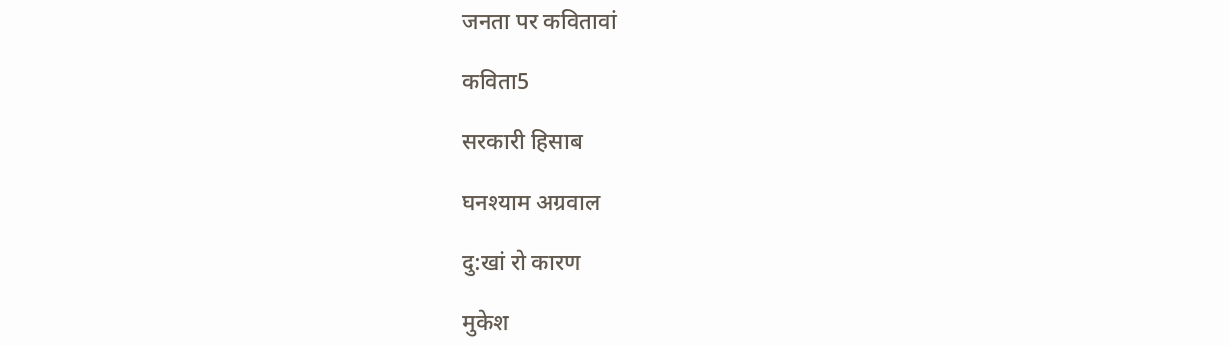जनता पर कवितावां

कविता5

सरकारी हिसाब

घनश्याम अग्रवाल

दु:खां रो कारण

मुकेश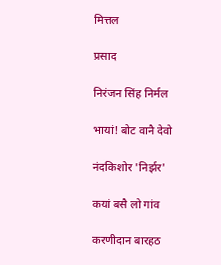मित्तल

प्रसाद

निरंजन सिंह निर्मल

भायां! बोट वानै देवो

नंदकिशोर 'निर्झर'

कयां बसै लो गांव

करणीदान बारहठ